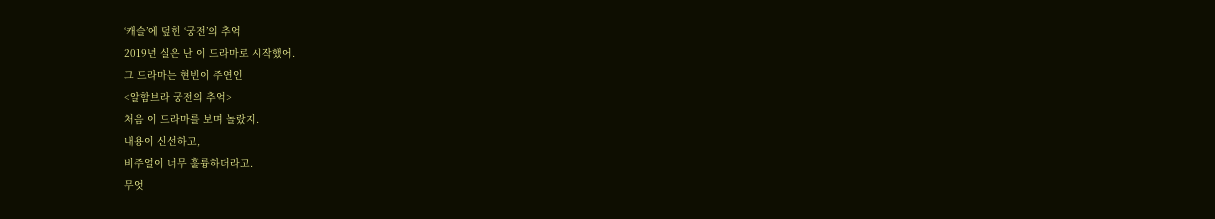‘캐슬’에 덮힌 ‘궁전’의 추억
2019년 실은 난 이 드라마로 시작했어.
그 드라마는 현빈이 주연인
<알함브라 궁전의 추억>
처음 이 드라마를 보며 놀랐지.
내용이 신선하고,
비주얼이 너무 훌륭하더라고.
무엇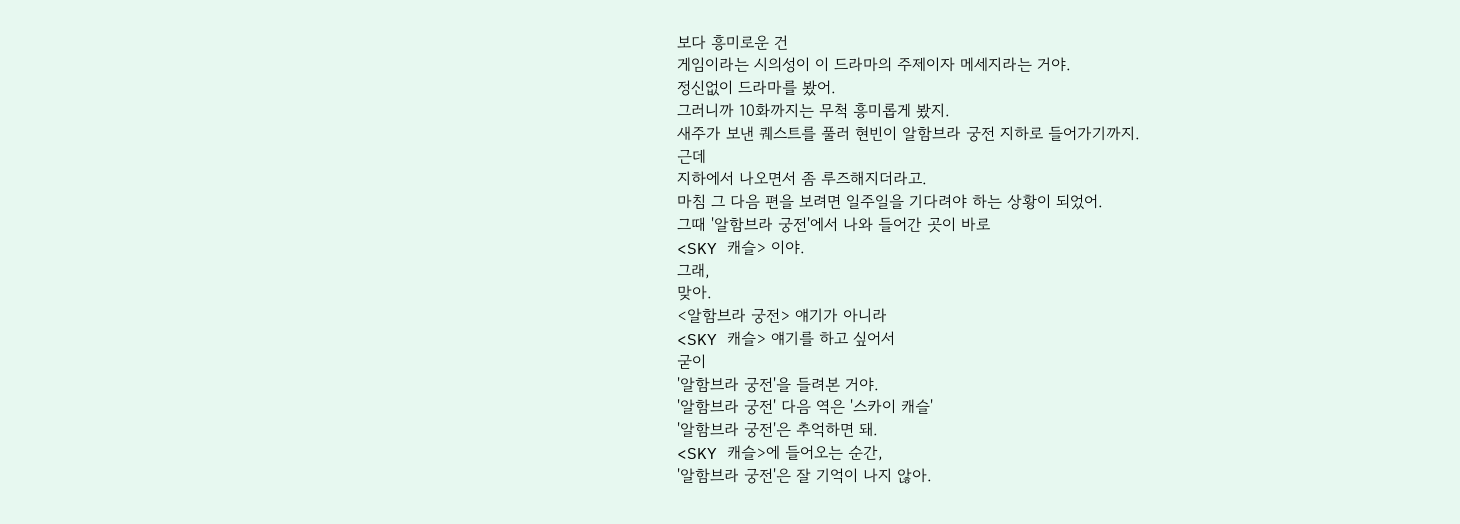보다 흥미로운 건
게임이라는 시의성이 이 드라마의 주제이자 메세지라는 거야.
정신없이 드라마를 봤어.
그러니까 10화까지는 무척 흥미롭게 봤지.
새주가 보낸 퀘스트를 풀러 현빈이 알함브라 궁전 지하로 들어가기까지.
근데
지하에서 나오면서 좀 루즈해지더라고.
마침 그 다음 편을 보려면 일주일을 기다려야 하는 상황이 되었어.
그때 '알함브라 궁전'에서 나와 들어간 곳이 바로
<SKY 캐슬> 이야.
그래,
맞아.
<알함브라 궁전> 얘기가 아니라
<SKY 캐슬> 얘기를 하고 싶어서
굳이
'알함브라 궁전'을 들려본 거야.
'알함브라 궁전' 다음 역은 '스카이 캐슬'
'알함브라 궁전'은 추억하면 돼.
<SKY 캐슬>에 들어오는 순간,
'알함브라 궁전'은 잘 기억이 나지 않아.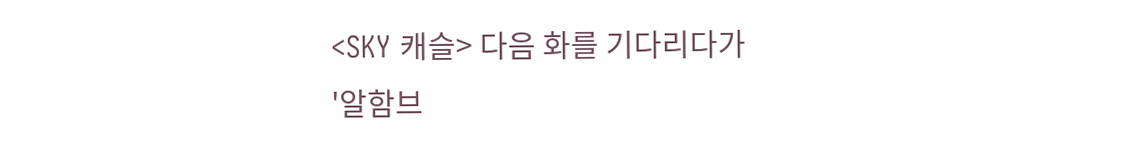<SKY 캐슬> 다음 화를 기다리다가
'알함브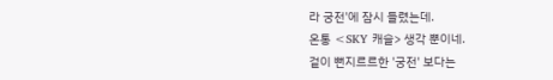라 궁전'에 잠시 들렸는데.
온통 <SKY 캐슬> 생각 뿐이네.
겉이 뻔지르르한 '궁전' 보다는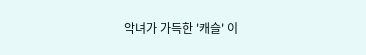악녀가 가득한 '캐슬' 이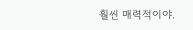훨씬 매력적이야.